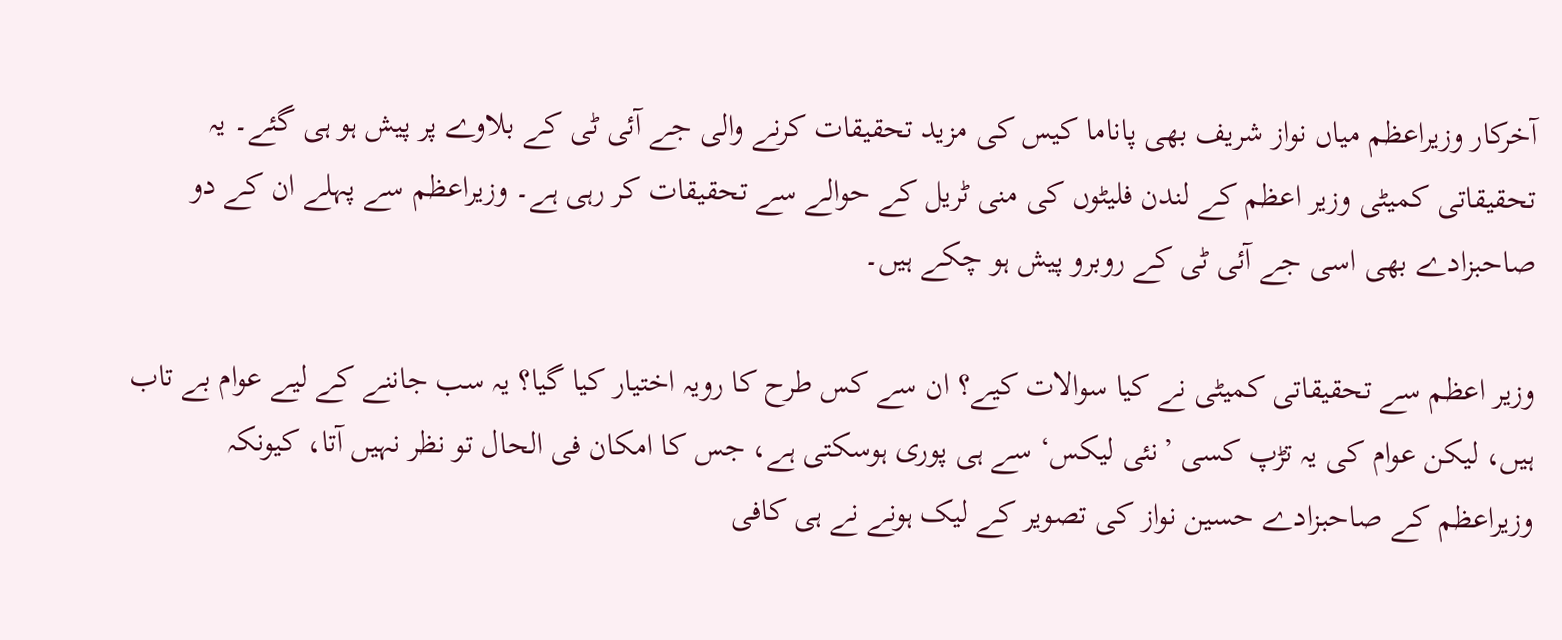آخرکار وزیراعظم میاں نواز شریف بھی پاناما کیس کی مزید تحقیقات کرنے والی جے آئی ٹی کے بلاوے پر پیش ہو ہی گئے۔ یہ تحقیقاتی کمیٹی وزیر اعظم کے لندن فلیٹوں کی منی ٹریل کے حوالے سے تحقیقات کر رہی ہے۔ وزیراعظم سے پہلے ان کے دو صاحبزادے بھی اسی جے آئی ٹی کے روبرو پیش ہو چکے ہیں۔

وزیر اعظم سے تحقیقاتی کمیٹی نے کیا سوالات کیے؟ ان سے کس طرح کا رویہ اختیار کیا گیا؟ یہ سب جاننے کے لیے عوام بے تاب ہیں، لیکن عوام کی یہ تڑپ کسی ’نئی لیکس‘ سے ہی پوری ہوسکتی ہے، جس کا امکان فی الحال تو نظر نہیں آتا، کیونکہ وزیراعظم کے صاحبزادے حسین نواز کی تصویر کے لیک ہونے نے ہی کافی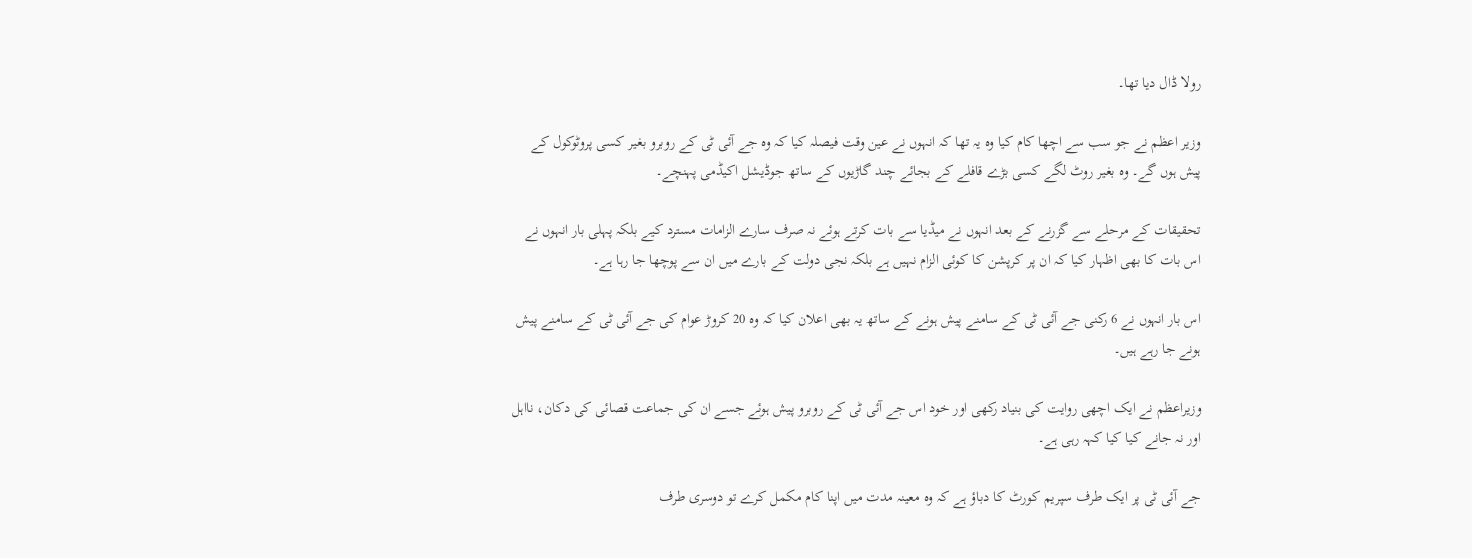رولا ڈال دیا تھا۔

وزیر اعظم نے جو سب سے اچھا کام کیا وہ یہ تھا کہ انہوں نے عین وقت فیصلہ کیا کہ وہ جے آئی ٹی کے روبرو بغیر کسی پروٹوکول کے پیش ہوں گے۔ وہ بغیر روٹ لگے کسی بڑے قافلے کے بجائے چند گاڑیوں کے ساتھ جوڈیشل اکیڈمی پہنچے۔

تحقیقات کے مرحلے سے گزرنے کے بعد انہوں نے میڈیا سے بات کرتے ہوئے نہ صرف سارے الزامات مسترد کیے بلکہ پہلی بار انہوں نے اس بات کا بھی اظہار کیا کہ ان پر کرپشن کا کوئی الزام نہیں ہے بلکہ نجی دولت کے بارے میں ان سے پوچھا جا رہا ہے۔

اس بار انہوں نے 6 رکنی جے آئی ٹی کے سامنے پیش ہونے کے ساتھ یہ بھی اعلان کیا کہ وہ 20 کروڑ عوام کی جے آئی ٹی کے سامنے پیش ہونے جا رہے ہیں۔

وزیراعظم نے ایک اچھی روایت کی بنیاد رکھی اور خود اس جے آئی ٹی کے روبرو پیش ہوئے جسے ان کی جماعت قصائی کی دکان، نااہل اور نہ جانے کیا کیا کہہ رہی ہے۔

جے آئی ٹی پر ایک طرف سپریم کورٹ کا دباؤ ہے کہ وہ معینہ مدت میں اپنا کام مکمل کرے تو دوسری طرف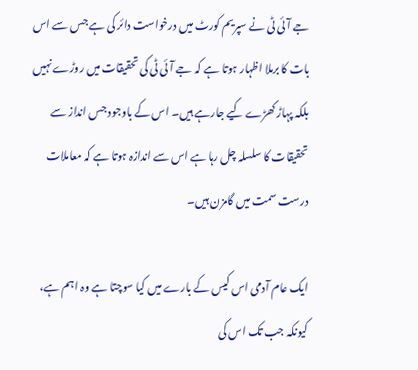جے آئی ٹی نے سپریم کورٹ میں درخواست دائر کی ہے جس سے اس بات کا برملا اظہار ہوتا ہے کہ جے آئی ٹی کی تحقیقات میں روڑے نہیں بلکہ پہاڑ کھڑے کیے جارہے ہیں۔ اس کے باوجود جس انداز سے تحقیقات کا سلسلہ چل رہا ہے اس سے اندازہ ہوتا ہے کہ معاملات درست سمت میں گامزن ہیں۔

ایک عام آدمی اس کیس کے بارے میں کیا سوچتا ہے وہ اہم ہے، کیونکہ جب تک اس کی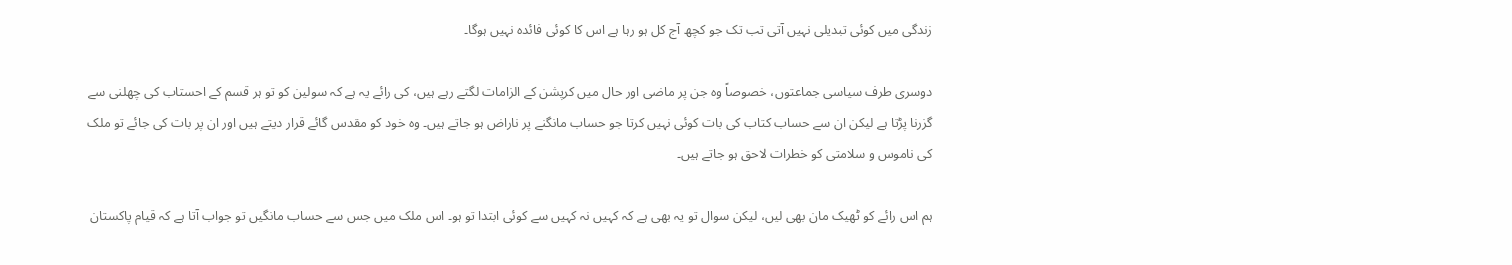زندگی میں کوئی تبدیلی نہیں آتی تب تک جو کچھ آج کل ہو رہا ہے اس کا کوئی فائدہ نہیں ہوگا۔

دوسری طرف سیاسی جماعتوں، خصوصاً وہ جن پر ماضی اور حال میں کرپشن کے الزامات لگتے رہے ہیں، کی رائے یہ ہے کہ سولین کو تو ہر قسم کے احستاب کی چھلنی سے گزرنا پڑتا ہے لیکن ان سے حساب کتاب کی بات کوئی نہیں کرتا جو حساب مانگنے پر ناراض ہو جاتے ہیں۔ وہ خود کو مقدس گائے قرار دیتے ہیں اور ان پر بات کی جائے تو ملک کی ناموس و سلامتی کو خطرات لاحق ہو جاتے ہیں۔

ہم اس رائے کو ٹھیک مان بھی لیں، لیکن سوال تو یہ بھی ہے کہ کہیں نہ کہیں سے کوئی ابتدا تو ہو۔ اس ملک میں جس سے حساب مانگیں تو جواب آتا ہے کہ قیام پاکستان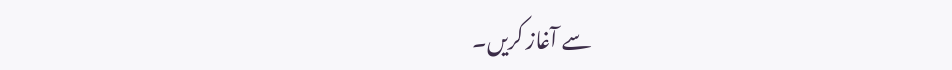سے آغاز کریں۔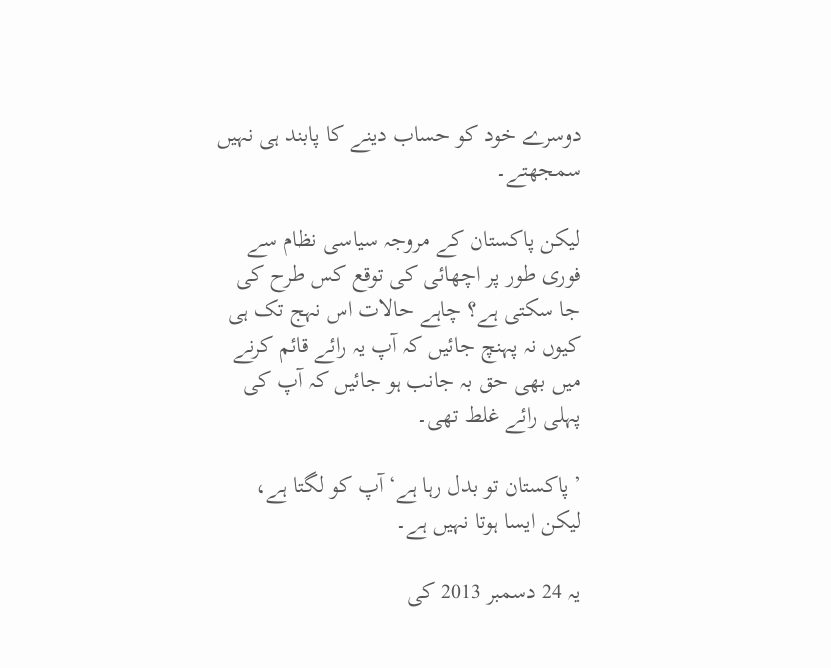دوسرے خود کو حساب دینے کا پابند ہی نہیں سمجھتے۔

لیکن پاکستان کے مروجہ سیاسی نظام سے فوری طور پر اچھائی کی توقع کس طرح کی جا سکتی ہے؟ چاہے حالات اس نہج تک ہی کیوں نہ پہنچ جائیں کہ آپ یہ رائے قائم کرنے میں بھی حق بہ جانب ہو جائیں کہ آپ کی پہلی رائے غلط تھی۔

’پاکستان تو بدل رہا ہے‘ آپ کو لگتا ہے، لیکن ایسا ہوتا نہیں ہے۔

یہ 24 دسمبر 2013 کی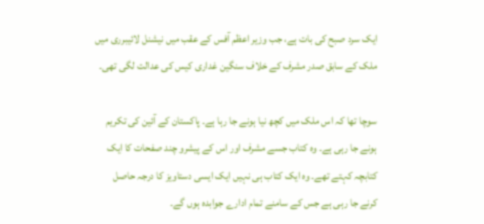ایک سرد صبح کی بات ہے، جب وزیر اعظم آفس کے عقب میں نیشنل لائیبرری میں ملک کے سابق صدر مشرف کے خلاف سنگین غداری کیس کی عدالت لگی تھی۔

سوچا تھا کہ اس ملک میں کچھ نیا ہونے جا رہا ہے۔ پاکستان کے آئین کی تکریم ہونے جا رہی ہے۔ وہ کتاب جسے مشرف اور اس کے پیشرو چند صفحات کا ایک کتابچہ کہتے تھے۔ وہ ایک کتاب ہی نہیں ایک ایسی دستاویز کا درجہ حاصل کرنے جا رہی ہے جس کے سامنے تمام ادارے جوابدہ ہوں گے۔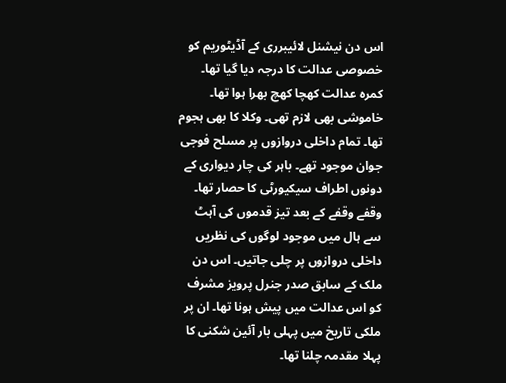اس دن نیشنل لائیبرری کے آڈیٹوریم کو خصوصی عدالت کا درجہ دیا گیا تھا۔ کمرہ عدالت کھچا کھچ بھرا ہوا تھا۔ خاموشی بھی لازم تھی۔ وکلا کا بھی ہجوم تھا۔ تمام داخلی دروازوں پر مسلح فوجی جوان موجود تھے۔ باہر کی چار دیواری کے دونوں اطراف سیکیورٹی کا حصار تھا۔ وقفے وقفے کے بعد تیز قدموں کی آہٹ سے ہال میں موجود لوگوں کی نظریں داخلی دروازوں پر چلی جاتیں۔ اس دن ملک کے سابق صدر جنرل پرویز مشرف کو اس عدالت میں پیش ہونا تھا۔ ان پر ملکی تاریخ میں پہلی بار آئین شکنی کا پہلا مقدمہ چلنا تھا۔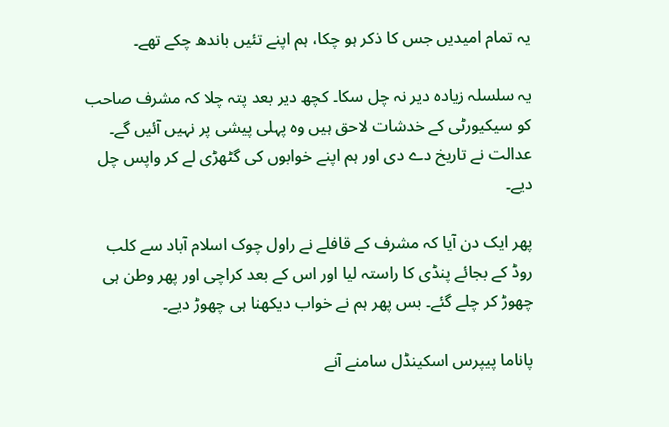یہ تمام امیدیں جس کا ذکر ہو چکا، ہم اپنے تئیں باندھ چکے تھے۔

یہ سلسلہ زیادہ دیر نہ چل سکا۔ کچھ دیر بعد پتہ چلا کہ مشرف صاحب کو سیکیورٹی کے خدشات لاحق ہیں وہ پہلی پیشی پر نہیں آئیں گے۔ عدالت نے تاریخ دے دی اور ہم اپنے خوابوں کی گٹھڑی لے کر واپس چل دیے۔

پھر ایک دن آیا کہ مشرف کے قافلے نے راول چوک اسلام آباد سے کلب روڈ کے بجائے پنڈی کا راستہ لیا اور اس کے بعد کراچی اور پھر وطن ہی چھوڑ کر چلے گئے۔ بس پھر ہم نے خواب دیکھنا ہی چھوڑ دیے۔

پاناما پیپرس اسکینڈل سامنے آنے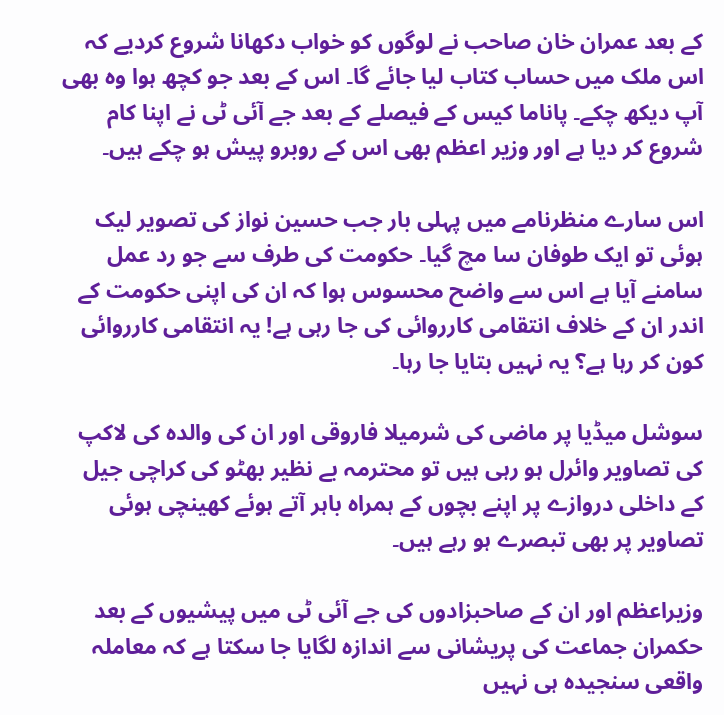کے بعد عمران خان صاحب نے لوگوں کو خواب دکھانا شروع کردیے کہ اس ملک میں حساب کتاب لیا جائے گا۔ اس کے بعد جو کچھ ہوا وہ بھی آپ دیکھ چکے۔ پاناما کیس کے فیصلے کے بعد جے آئی ٹی نے اپنا کام شروع کر دیا ہے اور وزیر اعظم بھی اس کے روبرو پیش ہو چکے ہیں۔

اس سارے منظرنامے میں پہلی بار جب حسین نواز کی تصویر لیک ہوئی تو ایک طوفان سا مچ گیا۔ حکومت کی طرف سے جو رد عمل سامنے آیا ہے اس سے واضح محسوس ہوا کہ ان کی اپنی حکومت کے اندر ان کے خلاف انتقامی کارروائی کی جا رہی ہے! یہ انتقامی کارروائی کون کر رہا ہے؟ یہ نہیں بتایا جا رہا۔

سوشل میڈیا پر ماضی کی شرمیلا فاروقی اور ان کی والدہ کی لاکپ کی تصاویر وائرل ہو رہی ہیں تو محترمہ بے نظیر بھٹو کی کراچی جیل کے داخلی دروازے پر اپنے بچوں کے ہمراہ باہر آتے ہوئے کھینچی ہوئی تصاویر پر بھی تبصرے ہو رہے ہیں۔

وزیراعظم اور ان کے صاحبزادوں کی جے آئی ٹی میں پیشیوں کے بعد حکمران جماعت کی پریشانی سے اندازہ لگایا جا سکتا ہے کہ معاملہ واقعی سنجیدہ ہی نہیں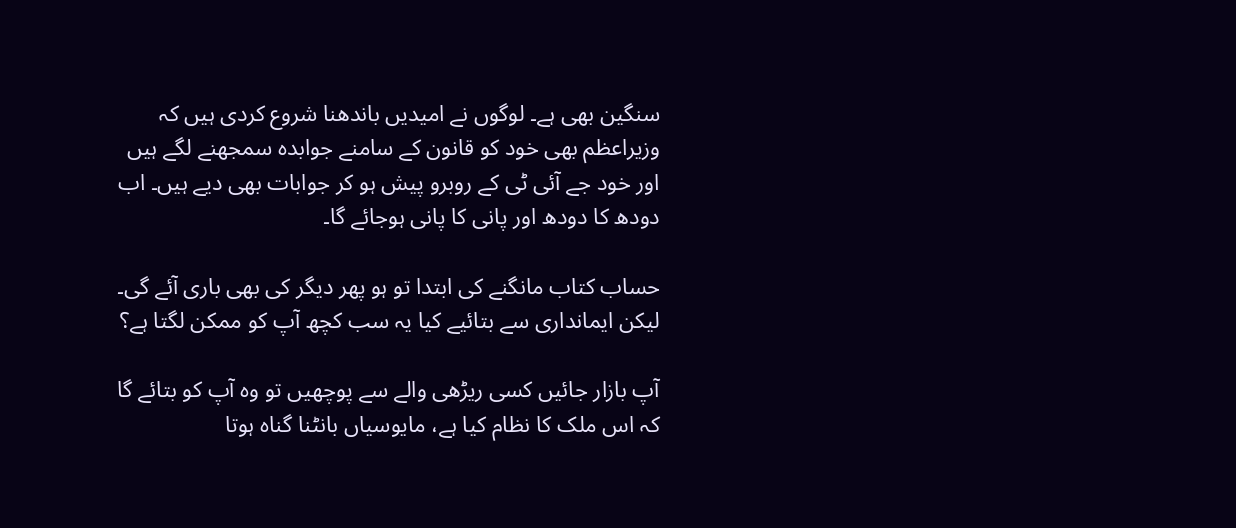سنگین بھی ہے۔ لوگوں نے امیدیں باندھنا شروع کردی ہیں کہ وزیراعظم بھی خود کو قانون کے سامنے جوابدہ سمجھنے لگے ہیں اور خود جے آئی ٹی کے روبرو پیش ہو کر جوابات بھی دیے ہیں۔ اب دودھ کا دودھ اور پانی کا پانی ہوجائے گا۔

حساب کتاب مانگنے کی ابتدا تو ہو پھر دیگر کی بھی باری آئے گی۔ لیکن ایمانداری سے بتائیے کیا یہ سب کچھ آپ کو ممکن لگتا ہے؟

آپ بازار جائیں کسی ریڑھی والے سے پوچھیں تو وہ آپ کو بتائے گا کہ اس ملک کا نظام کیا ہے، مایوسیاں بانٹنا گناہ ہوتا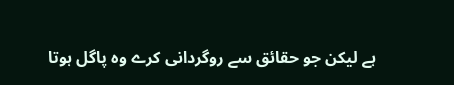ہے لیکن جو حقائق سے روگردانی کرے وہ پاگل ہوتا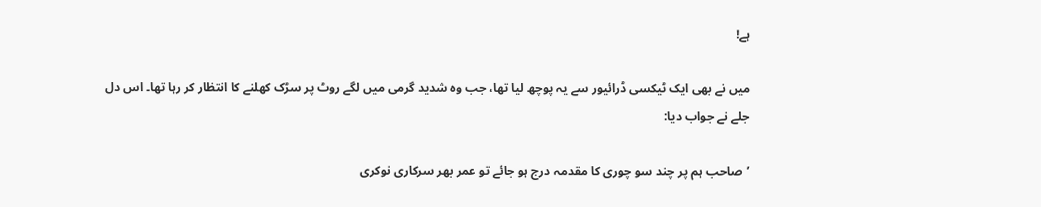ہے!

میں نے بھی ایک ٹیکسی ڈرائیور سے یہ پوچھ لیا تھا، جب وہ شدید گرمی میں لگے روٹ پر سڑک کھلنے کا انتظار کر رہا تھا۔ اس دل جلے نے جواب دیا:

’صاحب ہم پر چند سو چوری کا مقدمہ درج ہو جائے تو عمر بھر سرکاری نوکری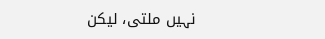نہیں ملتی، لیکن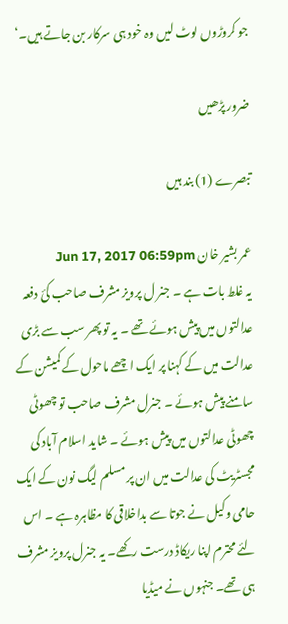جو کروڑوں لوٹ لیں وہ خود ہی سرکار بن جاتے ہیں۔‘

ضرور پڑھیں

تبصرے (1) بند ہیں

عمر بشیر خان Jun 17, 2017 06:59pm
یہ غلط بات ہے ۔ جنر ل پرویز مشرف صاحب کئ دفعہ عدالتوں میں پیش ہوئے تھے ۔ یہ تو پھر سب سے بڑی عدالت میں کے کہنا پر ایک اچھے ماحول کے کمیشن کے سامنے پیش ہوئے ۔ جنرل مشرف صاحب تو چھوٹی چھوٹی عدالتوں میں پیش ہوئے ۔ شاید اسلام آباد کی مجسٹریٹ کی عدالت میں ان پر مسلم لیگ نون کے ایک حامی وکیل نے جوتا سے بداخلاقی کا مظاہرہ ہے ۔ اس لئے محترم اپنا ریکاڈ درست رکھے۔ یہ جنرل پرویز مشرف ہی تھے۔ جنہوں نے میڈیا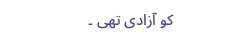کو آزادی تھی ۔